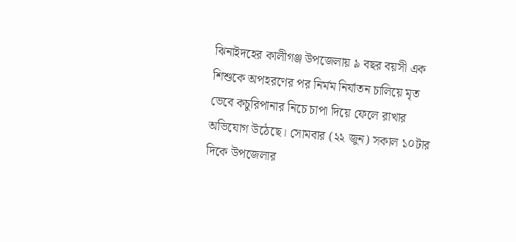ঝিনাইদহের কালীগঞ্জ উপজেলায় ৯ বছর বয়সী এক শিশুকে অপহরণের পর নির্মম নির্যাতন চালিয়ে মৃত ভেবে কচুরিপানার নিচে চাপা দিয়ে ফেলে রাখার অভিযোগ উঠেছে। সোমবার (২২ জুন) সকাল ১০টার দিকে উপজেলার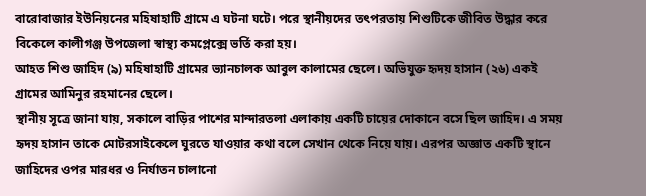বারোবাজার ইউনিয়নের মহিষাহাটি গ্রামে এ ঘটনা ঘটে। পরে স্থানীয়দের তৎপরতায় শিশুটিকে জীবিত উদ্ধার করে বিকেলে কালীগঞ্জ উপজেলা স্বাস্থ্য কমপ্লেক্সে ভর্তি করা হয়।
আহত শিশু জাহিদ (৯) মহিষাহাটি গ্রামের ভ্যানচালক আবুল কালামের ছেলে। অভিযুক্ত হৃদয় হাসান (২৬) একই গ্রামের আমিনুর রহমানের ছেলে।
স্থানীয় সূত্রে জানা যায়, সকালে বাড়ির পাশের মান্দারতলা এলাকায় একটি চায়ের দোকানে বসে ছিল জাহিদ। এ সময় হৃদয় হাসান তাকে মোটরসাইকেলে ঘুরতে যাওয়ার কথা বলে সেখান থেকে নিয়ে যায়। এরপর অজ্ঞাত একটি স্থানে জাহিদের ওপর মারধর ও নির্যাতন চালানো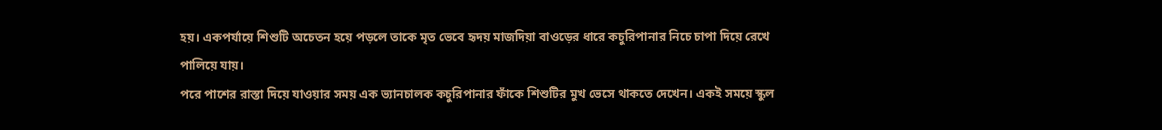হয়। একপর্যায়ে শিশুটি অচেতন হয়ে পড়লে তাকে মৃত ভেবে হৃদয় মাজদিয়া বাওড়ের ধারে কচুরিপানার নিচে চাপা দিয়ে রেখে পালিয়ে যায়।
পরে পাশের রাস্তা দিয়ে যাওয়ার সময় এক ভ্যানচালক কচুরিপানার ফাঁকে শিশুটির মুখ ভেসে থাকতে দেখেন। একই সময়ে স্কুল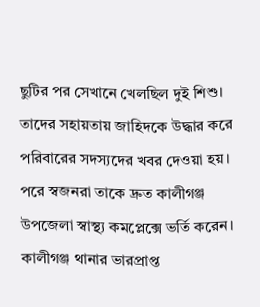ছুটির পর সেখানে খেলছিল দুই শিশু। তাদের সহায়তায় জাহিদকে উদ্ধার করে পরিবারের সদস্যদের খবর দেওয়া হয়। পরে স্বজনরা তাকে দ্রুত কালীগঞ্জ উপজেলা স্বাস্থ্য কমপ্লেক্সে ভর্তি করেন।
কালীগঞ্জ থানার ভারপ্রাপ্ত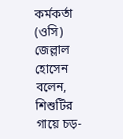কর্মকর্তা (ওসি) জেল্লাল হোসেন বলেন, শিশুটির গায়ে চড়-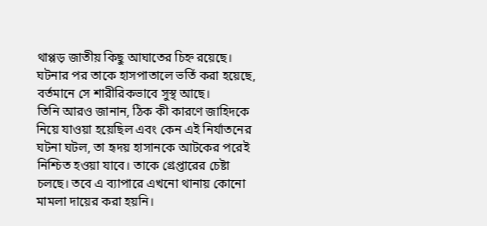থাপ্পড় জাতীয় কিছু আঘাতের চিহ্ন রয়েছে। ঘটনার পর তাকে হাসপাতালে ভর্তি করা হয়েছে, বর্তমানে সে শারীরিকভাবে সুস্থ আছে।
তিনি আরও জানান, ঠিক কী কারণে জাহিদকে নিয়ে যাওয়া হয়েছিল এবং কেন এই নির্যাতনের ঘটনা ঘটল, তা হৃদয় হাসানকে আটকের পরেই নিশ্চিত হওয়া যাবে। তাকে গ্রেপ্তারের চেষ্টা চলছে। তবে এ ব্যাপারে এখনো থানায় কোনো মামলা দায়ের করা হয়নি।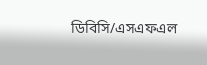ডিবিসি/এসএফএল